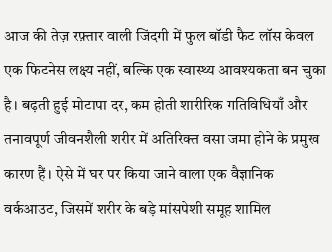आज की तेज़ रफ़्तार वाली जिंदगी में फुल बॉडी फैट लॉस केवल एक फिटनेस लक्ष्य नहीं, बल्कि एक स्वास्थ्य आवश्यकता बन चुका है। बढ़ती हुई मोटापा दर, कम होती शारीरिक गतिविधियाँ और तनावपूर्ण जीवनशैली शरीर में अतिरिक्त वसा जमा होने के प्रमुख कारण हैं। ऐसे में घर पर किया जाने वाला एक वैज्ञानिक वर्कआउट, जिसमें शरीर के बड़े मांसपेशी समूह शामिल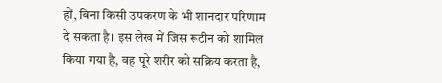हों, बिना किसी उपकरण के भी शानदार परिणाम दे सकता है। इस लेख में जिस रूटीन को शामिल किया गया है, वह पूरे शरीर को सक्रिय करता है,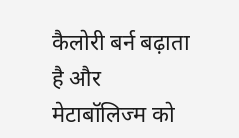कैलोरी बर्न बढ़ाता है और मेटाबॉलिज्म को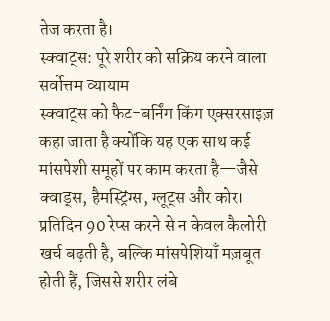तेज करता है।
स्क्वाट्स: पूरे शरीर को सक्रिय करने वाला सर्वोत्तम व्यायाम
स्क्वाट्स को फैट-बर्निंग किंग एक्सरसाइज़ कहा जाता है क्योंकि यह एक साथ कई मांसपेशी समूहों पर काम करता है—जैसे क्वाड्स, हैमस्ट्रिंग्स, ग्लूट्स और कोर। प्रतिदिन 90 रेप्स करने से न केवल कैलोरी खर्च बढ़ती है, बल्कि मांसपेशियाँ मज़बूत होती हैं, जिससे शरीर लंबे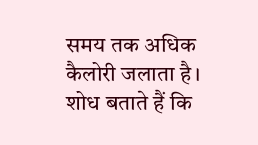समय तक अधिक कैलोरी जलाता है। शोध बताते हैं कि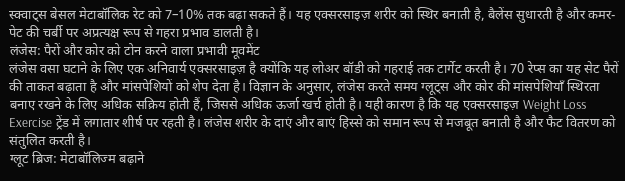स्क्वाट्स बेसल मेटाबॉलिक रेट को 7–10% तक बढ़ा सकते हैं। यह एक्सरसाइज़ शरीर को स्थिर बनाती है, बैलेंस सुधारती है और कमर-पेट की चर्बी पर अप्रत्यक्ष रूप से गहरा प्रभाव डालती है।
लंजेस: पैरों और कोर को टोन करने वाला प्रभावी मूवमेंट
लंजेस वसा घटाने के लिए एक अनिवार्य एक्सरसाइज़ है क्योंकि यह लोअर बॉडी को गहराई तक टार्गेट करती है। 70 रेप्स का यह सेट पैरों की ताकत बढ़ाता है और मांसपेशियों को शेप देता है। विज्ञान के अनुसार, लंजेस करते समय ग्लूट्स और कोर की मांसपेशियाँ स्थिरता बनाए रखने के लिए अधिक सक्रिय होती हैं, जिससे अधिक ऊर्जा खर्च होती है। यही कारण है कि यह एक्सरसाइज़ Weight Loss Exercise ट्रेंड में लगातार शीर्ष पर रहती है। लंजेस शरीर के दाएं और बाएं हिस्से को समान रूप से मजबूत बनाती है और फैट वितरण को संतुलित करती है।
ग्लूट ब्रिज: मेटाबॉलिज्म बढ़ाने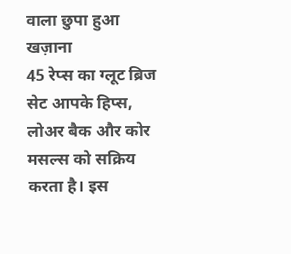वाला छुपा हुआ खज़ाना
45 रेप्स का ग्लूट ब्रिज सेट आपके हिप्स, लोअर बैक और कोर मसल्स को सक्रिय करता है। इस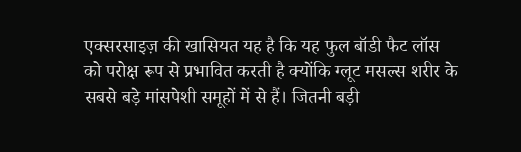एक्सरसाइज़ की खासियत यह है कि यह फुल बॉडी फैट लॉस को परोक्ष रूप से प्रभावित करती है क्योंकि ग्लूट मसल्स शरीर के सबसे बड़े मांसपेशी समूहों में से हैं। जितनी बड़ी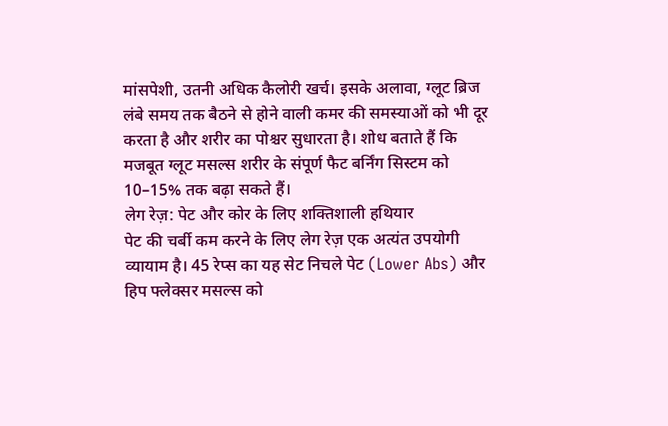मांसपेशी, उतनी अधिक कैलोरी खर्च। इसके अलावा, ग्लूट ब्रिज लंबे समय तक बैठने से होने वाली कमर की समस्याओं को भी दूर करता है और शरीर का पोश्चर सुधारता है। शोध बताते हैं कि मजबूत ग्लूट मसल्स शरीर के संपूर्ण फैट बर्निंग सिस्टम को 10–15% तक बढ़ा सकते हैं।
लेग रेज़: पेट और कोर के लिए शक्तिशाली हथियार
पेट की चर्बी कम करने के लिए लेग रेज़ एक अत्यंत उपयोगी व्यायाम है। 45 रेप्स का यह सेट निचले पेट (Lower Abs) और हिप फ्लेक्सर मसल्स को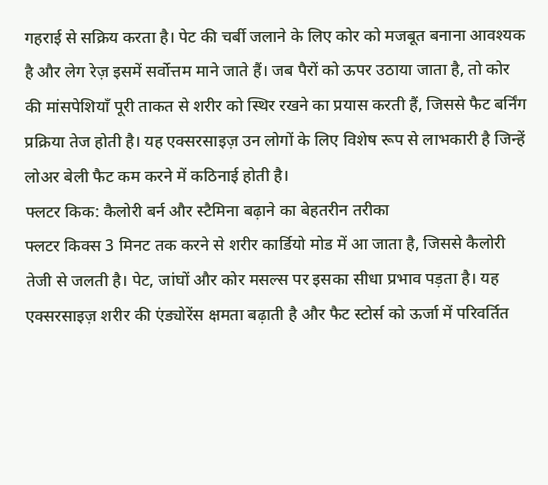गहराई से सक्रिय करता है। पेट की चर्बी जलाने के लिए कोर को मजबूत बनाना आवश्यक है और लेग रेज़ इसमें सर्वोत्तम माने जाते हैं। जब पैरों को ऊपर उठाया जाता है, तो कोर की मांसपेशियाँ पूरी ताकत से शरीर को स्थिर रखने का प्रयास करती हैं, जिससे फैट बर्निंग प्रक्रिया तेज होती है। यह एक्सरसाइज़ उन लोगों के लिए विशेष रूप से लाभकारी है जिन्हें लोअर बेली फैट कम करने में कठिनाई होती है।
फ्लटर किक: कैलोरी बर्न और स्टैमिना बढ़ाने का बेहतरीन तरीका
फ्लटर किक्स 3 मिनट तक करने से शरीर कार्डियो मोड में आ जाता है, जिससे कैलोरी तेजी से जलती है। पेट, जांघों और कोर मसल्स पर इसका सीधा प्रभाव पड़ता है। यह एक्सरसाइज़ शरीर की एंड्योरेंस क्षमता बढ़ाती है और फैट स्टोर्स को ऊर्जा में परिवर्तित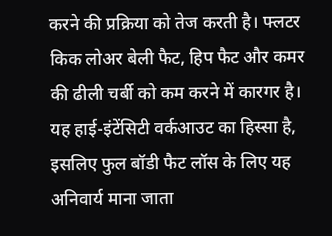करने की प्रक्रिया को तेज करती है। फ्लटर किक लोअर बेली फैट, हिप फैट और कमर की ढीली चर्बी को कम करने में कारगर है। यह हाई-इंटेंसिटी वर्कआउट का हिस्सा है, इसलिए फुल बॉडी फैट लॉस के लिए यह अनिवार्य माना जाता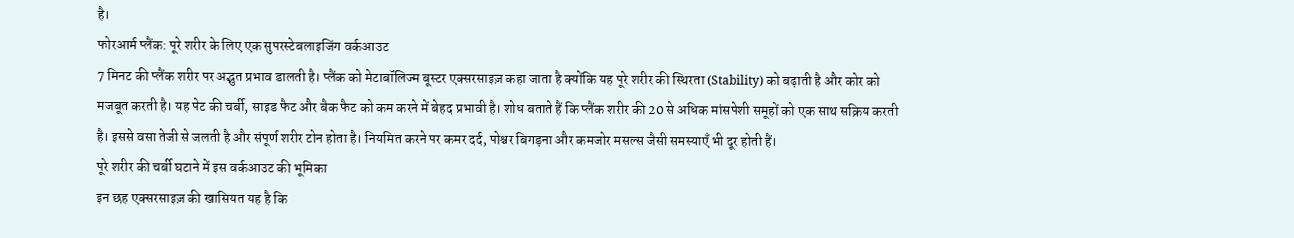है।
फोरआर्म प्लैंक: पूरे शरीर के लिए एक सुपरस्टेबलाइजिंग वर्कआउट
7 मिनट की प्लैंक शरीर पर अद्भुत प्रभाव डालती है। प्लैंक को मेटाबॉलिज्म बूस्टर एक्सरसाइज़ कहा जाता है क्योंकि यह पूरे शरीर की स्थिरता (Stability) को बढ़ाती है और कोर को मजबूत करती है। यह पेट की चर्बी, साइड फैट और बैक फैट को कम करने में बेहद प्रभावी है। शोध बताते हैं कि प्लैंक शरीर की 20 से अधिक मांसपेशी समूहों को एक साथ सक्रिय करती है। इससे वसा तेजी से जलती है और संपूर्ण शरीर टोन होता है। नियमित करने पर कमर दर्द, पोश्चर बिगड़ना और कमजोर मसल्स जैसी समस्याएँ भी दूर होती हैं।
पूरे शरीर की चर्बी घटाने में इस वर्कआउट की भूमिका
इन छह एक्सरसाइज़ की खासियत यह है कि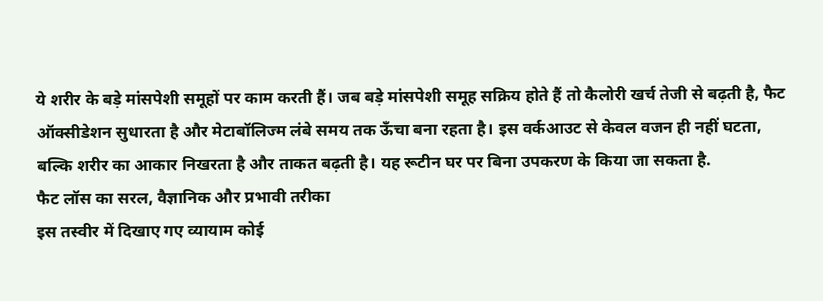ये शरीर के बड़े मांसपेशी समूहों पर काम करती हैं। जब बड़े मांसपेशी समूह सक्रिय होते हैं तो कैलोरी खर्च तेजी से बढ़ती है, फैट ऑक्सीडेशन सुधारता है और मेटाबॉलिज्म लंबे समय तक ऊँचा बना रहता है। इस वर्कआउट से केवल वजन ही नहीं घटता, बल्कि शरीर का आकार निखरता है और ताकत बढ़ती है। यह रूटीन घर पर बिना उपकरण के किया जा सकता है.
फैट लॉस का सरल, वैज्ञानिक और प्रभावी तरीका
इस तस्वीर में दिखाए गए व्यायाम कोई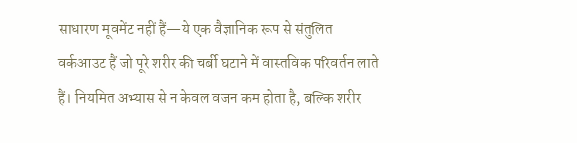साधारण मूवमेंट नहीं हैं—ये एक वैज्ञानिक रूप से संतुलित वर्कआउट हैं जो पूरे शरीर की चर्बी घटाने में वास्तविक परिवर्तन लाते हैं। नियमित अभ्यास से न केवल वजन कम होता है, बल्कि शरीर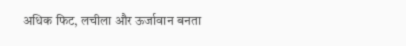अधिक फिट, लचीला और ऊर्जावान बनता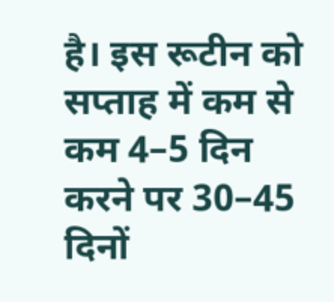है। इस रूटीन को सप्ताह में कम से कम 4–5 दिन करने पर 30–45 दिनों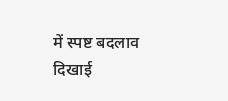में स्पष्ट बदलाव दिखाई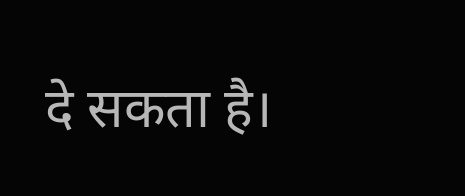दे सकता है।